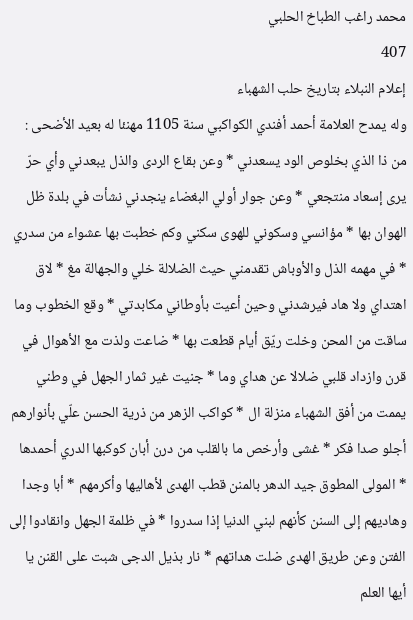محمد راغب الطباخ الحلبي
407
إعلام النبلاء بتاريخ حلب الشهباء
وله يمدح العلامة أحمد أفندي الكواكبي سنة 1105 مهنئا له بعيد الأضحى : من ذا الذي بخلوص الود يسعدني * وعن بقاع الردى والذل يبعدني وأي حرّ يرى إسعاد منتجعي * وعن جوار أولي البغضاء ينجدني نشأت في بلدة ظل الهوان بها * مؤانسي وسكوني للهوى سكني وكم خطبت بها عشواء من سدري * في مهمه الذل والأوباش تقدمني حيث الضلالة خلي والجهالة مغ * لاق اهتداي ولا هاد فيرشدني وحين أعيت بأوطاني مكابدتي * وقع الخطوب وما ساقت من المحن وخلت ريّق أيام قطعت بها * ضاعت ولذت مع الأهوال في قرن وازداد قلبي ضلالا عن هداي وما * جنيت غير ثمار الجهل في وطني يممت من أفق الشهباء منزلة ال * كواكب الزهر من ذرية الحسن علّي بأنوارهم أجلو صدا فكر * غشى وأرخص ما بالقلب من درن أبان كوكبها الدري أحمدها * المولى المطوق جيد الدهر بالمنن قطب الهدى لأهاليها وأكرمهم * أبا وجدا وهاديهم إلى السنن كأنهم لبني الدنيا إذا سدروا * في ظلمة الجهل وانقادوا إلى الفتن وعن طريق الهدى ضلت هداتهم * نار بذيل الدجى شبت على القنن يا أيها العلم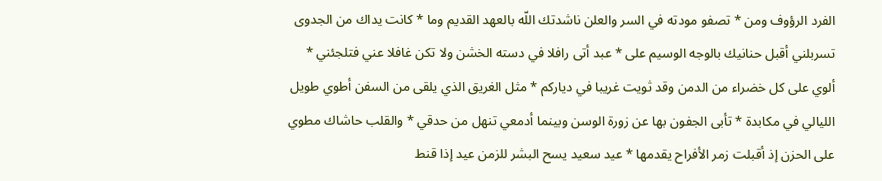الفرد الرؤوف ومن * تصفو مودته في السر والعلن ناشدتك اللّه بالعهد القديم وما * كانت يداك من الجدوى تسربلني أقبل حنانيك بالوجه الوسيم على * عبد أتى رافلا في دسته الخشن ولا تكن غافلا عني فتلجئني * ألوي على كل خضراء من الدمن وقد ثويت غريبا في دياركم * مثل الغريق الذي يلقى من السفن أطوي طويل الليالي في مكابدة * تأبى الجفون بها عن زورة الوسن وبينما أدمعي تنهل من حدقي * والقلب حاشاك مطوي على الحزن إذ أقبلت زمر الأفراح يقدمها * عيد سعيد يسح البشر للزمن عيد إذا قنط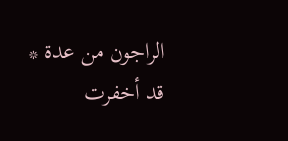الراجون من عدة * قد أخفرت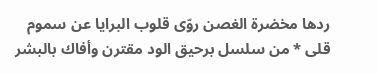ردها مخضرة الغصن روّى قلوب البرايا عن سموم قلى * من سلسل برحيق الود مقترن وأفاك بالبشر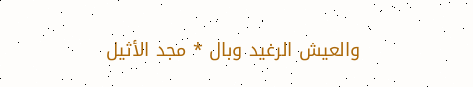والعيش الرغيد وبال * مجد الأثيل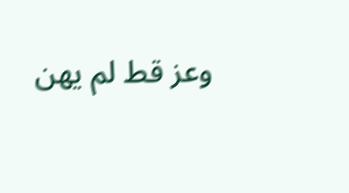وعز قط لم يهن